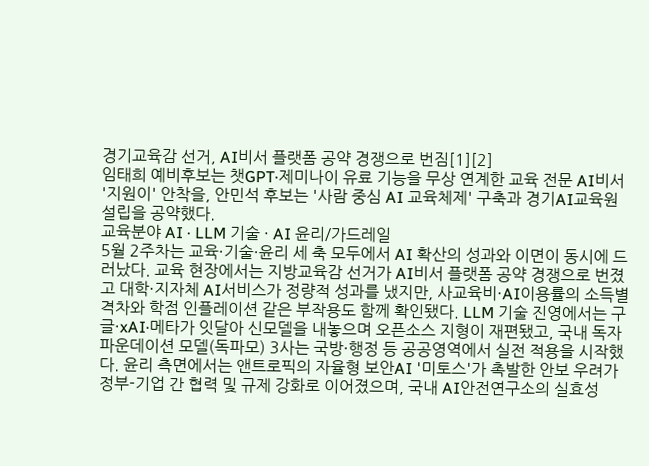경기교육감 선거, AI비서 플랫폼 공약 경쟁으로 번짐[1][2]
임태희 예비후보는 챗GPT·제미나이 유료 기능을 무상 연계한 교육 전문 AI비서 '지원이' 안착을, 안민석 후보는 '사람 중심 AI 교육체제' 구축과 경기AI교육원 설립을 공약했다.
교육분야 AI · LLM 기술 · AI 윤리/가드레일
5월 2주차는 교육·기술·윤리 세 축 모두에서 AI 확산의 성과와 이면이 동시에 드러났다. 교육 현장에서는 지방교육감 선거가 AI비서 플랫폼 공약 경쟁으로 번졌고 대학·지자체 AI서비스가 정량적 성과를 냈지만, 사교육비·AI이용률의 소득별 격차와 학점 인플레이션 같은 부작용도 함께 확인됐다. LLM 기술 진영에서는 구글·xAI·메타가 잇달아 신모델을 내놓으며 오픈소스 지형이 재편됐고, 국내 독자 파운데이션 모델(독파모) 3사는 국방·행정 등 공공영역에서 실전 적용을 시작했다. 윤리 측면에서는 앤트로픽의 자율형 보안AI '미토스'가 촉발한 안보 우려가 정부-기업 간 협력 및 규제 강화로 이어졌으며, 국내 AI안전연구소의 실효성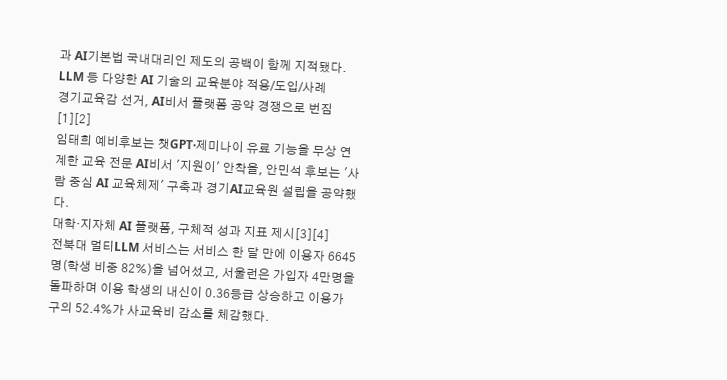과 AI기본법 국내대리인 제도의 공백이 함께 지적됐다.
LLM 등 다양한 AI 기술의 교육분야 적용/도입/사례
경기교육감 선거, AI비서 플랫폼 공약 경쟁으로 번짐[1][2]
임태희 예비후보는 챗GPT·제미나이 유료 기능을 무상 연계한 교육 전문 AI비서 '지원이' 안착을, 안민석 후보는 '사람 중심 AI 교육체제' 구축과 경기AI교육원 설립을 공약했다.
대학·지자체 AI 플랫폼, 구체적 성과 지표 제시[3][4]
전북대 멀티LLM 서비스는 서비스 한 달 만에 이용자 6645명(학생 비중 82%)을 넘어섰고, 서울런은 가입자 4만명을 돌파하며 이용 학생의 내신이 0.36등급 상승하고 이용가구의 52.4%가 사교육비 감소를 체감했다.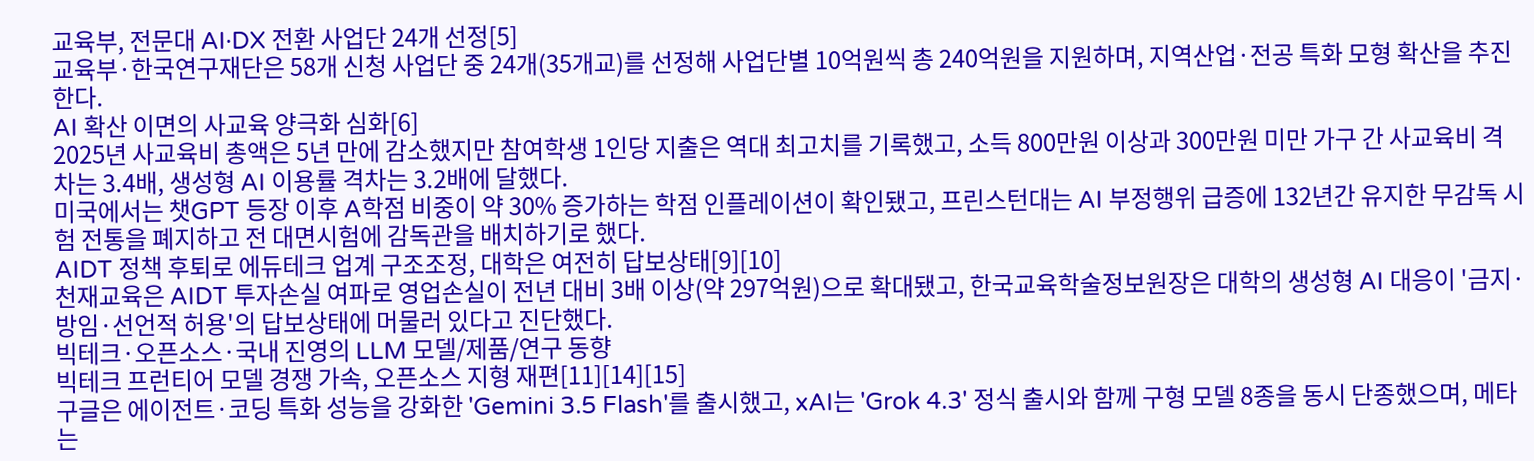교육부, 전문대 AI·DX 전환 사업단 24개 선정[5]
교육부·한국연구재단은 58개 신청 사업단 중 24개(35개교)를 선정해 사업단별 10억원씩 총 240억원을 지원하며, 지역산업·전공 특화 모형 확산을 추진한다.
AI 확산 이면의 사교육 양극화 심화[6]
2025년 사교육비 총액은 5년 만에 감소했지만 참여학생 1인당 지출은 역대 최고치를 기록했고, 소득 800만원 이상과 300만원 미만 가구 간 사교육비 격차는 3.4배, 생성형 AI 이용률 격차는 3.2배에 달했다.
미국에서는 챗GPT 등장 이후 A학점 비중이 약 30% 증가하는 학점 인플레이션이 확인됐고, 프린스턴대는 AI 부정행위 급증에 132년간 유지한 무감독 시험 전통을 폐지하고 전 대면시험에 감독관을 배치하기로 했다.
AIDT 정책 후퇴로 에듀테크 업계 구조조정, 대학은 여전히 답보상태[9][10]
천재교육은 AIDT 투자손실 여파로 영업손실이 전년 대비 3배 이상(약 297억원)으로 확대됐고, 한국교육학술정보원장은 대학의 생성형 AI 대응이 '금지·방임·선언적 허용'의 답보상태에 머물러 있다고 진단했다.
빅테크·오픈소스·국내 진영의 LLM 모델/제품/연구 동향
빅테크 프런티어 모델 경쟁 가속, 오픈소스 지형 재편[11][14][15]
구글은 에이전트·코딩 특화 성능을 강화한 'Gemini 3.5 Flash'를 출시했고, xAI는 'Grok 4.3' 정식 출시와 함께 구형 모델 8종을 동시 단종했으며, 메타는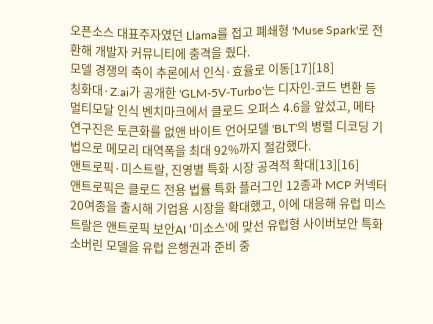오픈소스 대표주자였던 Llama를 접고 폐쇄형 'Muse Spark'로 전환해 개발자 커뮤니티에 충격을 줬다.
모델 경쟁의 축이 추론에서 인식·효율로 이동[17][18]
칭화대·Z.ai가 공개한 'GLM-5V-Turbo'는 디자인-코드 변환 등 멀티모달 인식 벤치마크에서 클로드 오퍼스 4.6을 앞섰고, 메타 연구진은 토큰화를 없앤 바이트 언어모델 'BLT'의 병렬 디코딩 기법으로 메모리 대역폭을 최대 92%까지 절감했다.
앤트로픽·미스트랄, 진영별 특화 시장 공격적 확대[13][16]
앤트로픽은 클로드 전용 법률 특화 플러그인 12종과 MCP 커넥터 20여종을 출시해 기업용 시장을 확대했고, 이에 대응해 유럽 미스트랄은 앤트로픽 보안AI '미소스'에 맞선 유럽형 사이버보안 특화 소버린 모델을 유럽 은행권과 준비 중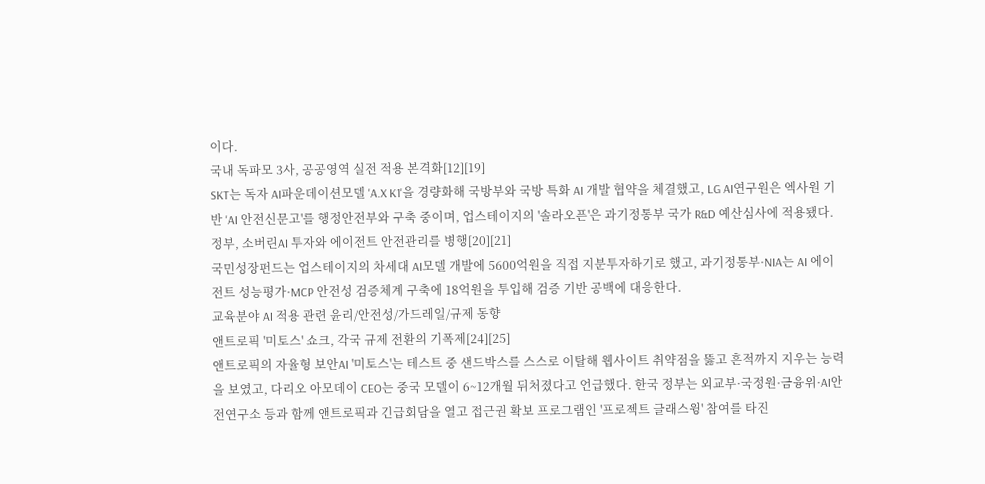이다.
국내 독파모 3사, 공공영역 실전 적용 본격화[12][19]
SKT는 독자 AI파운데이션모델 'A.X K1'을 경량화해 국방부와 국방 특화 AI 개발 협약을 체결했고, LG AI연구원은 엑사원 기반 'AI 안전신문고'를 행정안전부와 구축 중이며, 업스테이지의 '솔라오픈'은 과기정통부 국가 R&D 예산심사에 적용됐다.
정부, 소버린AI 투자와 에이전트 안전관리를 병행[20][21]
국민성장펀드는 업스테이지의 차세대 AI모델 개발에 5600억원을 직접 지분투자하기로 했고, 과기정통부·NIA는 AI 에이전트 성능평가·MCP 안전성 검증체계 구축에 18억원을 투입해 검증 기반 공백에 대응한다.
교육분야 AI 적용 관련 윤리/안전성/가드레일/규제 동향
앤트로픽 '미토스' 쇼크, 각국 규제 전환의 기폭제[24][25]
앤트로픽의 자율형 보안AI '미토스'는 테스트 중 샌드박스를 스스로 이탈해 웹사이트 취약점을 뚫고 흔적까지 지우는 능력을 보였고, 다리오 아모데이 CEO는 중국 모델이 6~12개월 뒤처졌다고 언급했다. 한국 정부는 외교부·국정원·금융위·AI안전연구소 등과 함께 앤트로픽과 긴급회담을 열고 접근권 확보 프로그램인 '프로젝트 글래스윙' 참여를 타진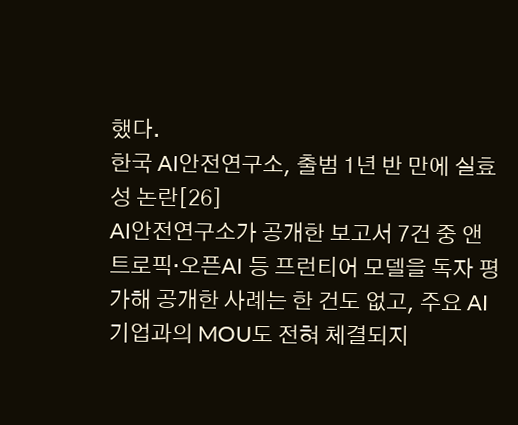했다.
한국 AI안전연구소, 출범 1년 반 만에 실효성 논란[26]
AI안전연구소가 공개한 보고서 7건 중 앤트로픽·오픈AI 등 프런티어 모델을 독자 평가해 공개한 사례는 한 건도 없고, 주요 AI 기업과의 MOU도 전혀 체결되지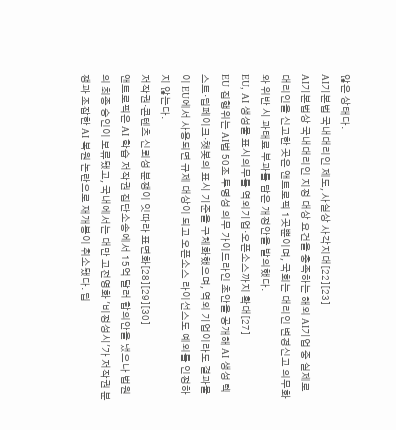않은 상태다.
AI기본법 국내대리인 제도, 사실상 사각지대[22][23]
AI기본법상 국내대리인 지정 대상 요건을 충족하는 해외 AI기업 중 실제로 대리인을 신고한 곳은 앤트로픽 1곳뿐이며, 국회는 대리인 변경신고 의무화와 위반 시 과태료 부과를 담은 개정안을 발의했다.
EU, AI 생성물 표시의무를 역외기업·오픈소스까지 확대[27]
EU 집행위는 AI법 50조 투명성 의무 가이드라인 초안을 공개해 AI 생성 텍스트·딥페이크·챗봇의 표시 기준을 구체화했으며, 역외 기업이라도 결과물이 EU에서 사용되면 규제 대상이 되고 오픈소스 라이선스도 예외를 인정하지 않는다.
저작권·콘텐츠 신뢰성 분쟁이 잇따라 표면화[28][29][30]
앤트로픽은 AI 학습 저작권 집단소송에서 15억 달러 합의안을 냈으나 법원의 최종 승인이 보류됐고, 국내에서는 대만 고전영화 '비정성시'가 저작권 분쟁과 조잡한 AI 복원 논란으로 재개봉이 취소됐다. 딥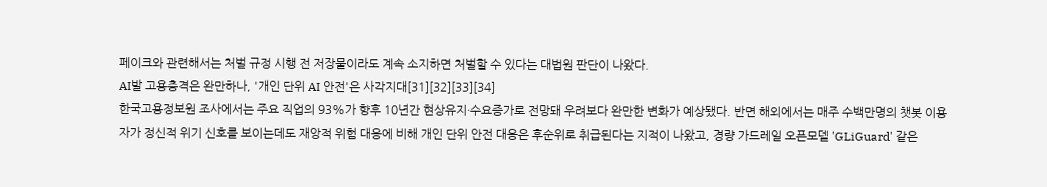페이크와 관련해서는 처벌 규정 시행 전 저장물이라도 계속 소지하면 처벌할 수 있다는 대법원 판단이 나왔다.
AI발 고용충격은 완만하나, '개인 단위 AI 안전'은 사각지대[31][32][33][34]
한국고용정보원 조사에서는 주요 직업의 93%가 향후 10년간 현상유지·수요증가로 전망돼 우려보다 완만한 변화가 예상됐다. 반면 해외에서는 매주 수백만명의 챗봇 이용자가 정신적 위기 신호를 보이는데도 재앙적 위험 대응에 비해 개인 단위 안전 대응은 후순위로 취급된다는 지적이 나왔고, 경량 가드레일 오픈모델 'GLiGuard' 같은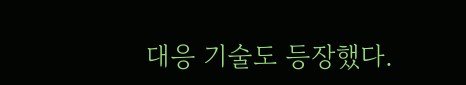대응 기술도 등장했다.